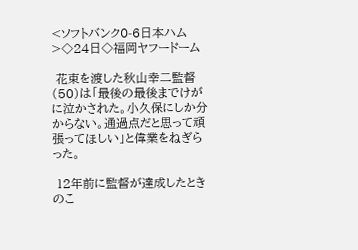<ソフトバンク0-6日本ハム>◇24日◇福岡ヤフードーム

 花束を渡した秋山幸二監督(50)は「最後の最後までけがに泣かされた。小久保にしか分からない。通過点だと思って頑張ってほしい」と偉業をねぎらった。

 12年前に監督が達成したときのこ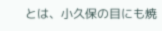とは、小久保の目にも焼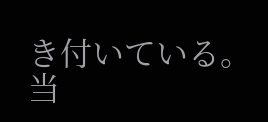き付いている。当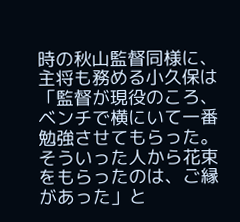時の秋山監督同様に、主将も務める小久保は「監督が現役のころ、ベンチで横にいて一番勉強させてもらった。そういった人から花束をもらったのは、ご縁があった」と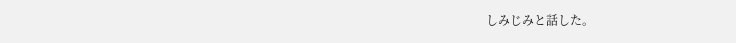しみじみと話した。